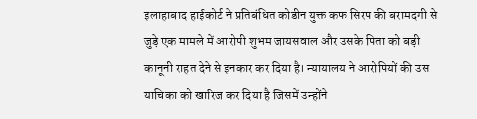इलाहाबाद हाईकोर्ट ने प्रतिबंधित कोडीन युक्त कफ सिरप की बरामदगी से जुड़े एक मामले में आरोपी शुभम जायसवाल और उसके पिता को बड़ी कानूनी राहत देने से इनकार कर दिया है। न्यायालय ने आरोपियों की उस याचिका को खारिज कर दिया है जिसमें उन्होंने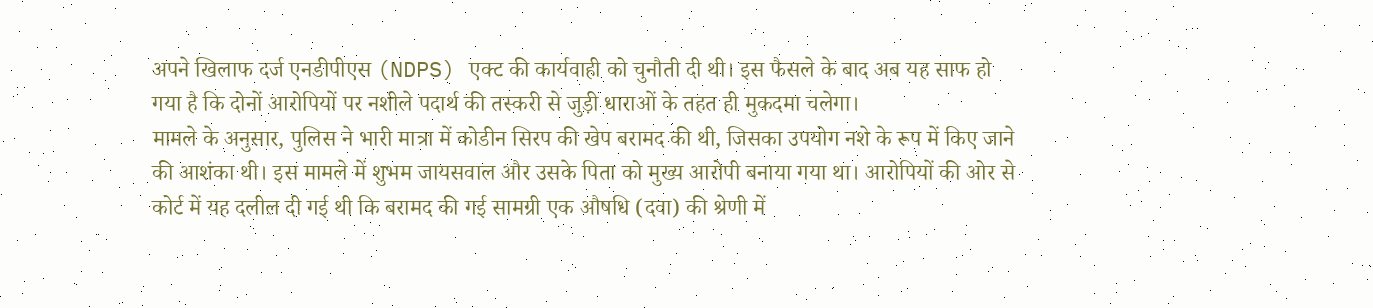अपने खिलाफ दर्ज एनडीपीएस (NDPS) एक्ट की कार्यवाही को चुनौती दी थी। इस फैसले के बाद अब यह साफ हो गया है कि दोनों आरोपियों पर नशीले पदार्थ की तस्करी से जुड़ी धाराओं के तहत ही मुकदमा चलेगा।
मामले के अनुसार, पुलिस ने भारी मात्रा में कोडीन सिरप की खेप बरामद की थी, जिसका उपयोग नशे के रूप में किए जाने की आशंका थी। इस मामले में शुभम जायसवाल और उसके पिता को मुख्य आरोपी बनाया गया था। आरोपियों की ओर से कोर्ट में यह दलील दी गई थी कि बरामद की गई सामग्री एक औषधि (दवा) की श्रेणी में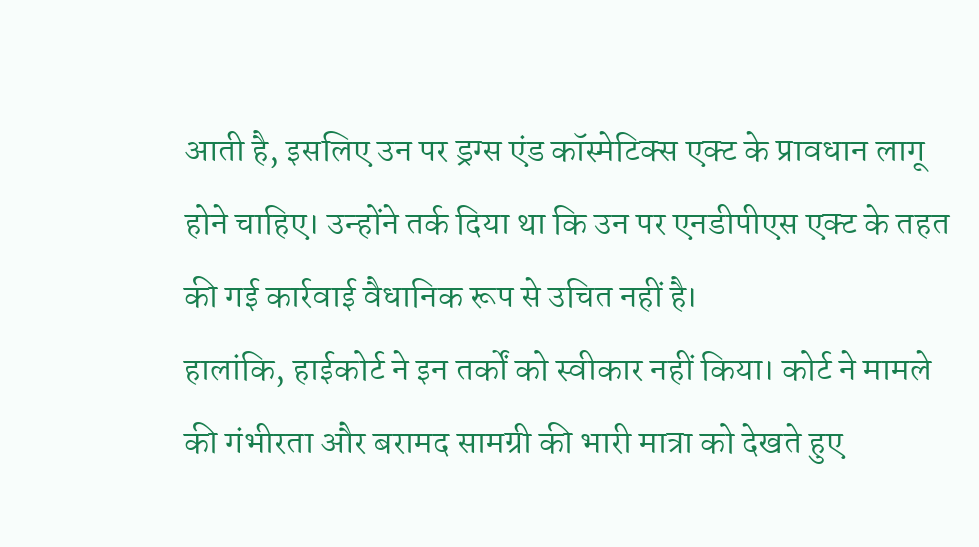आती है, इसलिए उन पर ड्रग्स एंड कॉस्मेटिक्स एक्ट के प्रावधान लागू होने चाहिए। उन्होंने तर्क दिया था कि उन पर एनडीपीएस एक्ट के तहत की गई कार्रवाई वैधानिक रूप से उचित नहीं है।
हालांकि, हाईकोर्ट ने इन तर्कों को स्वीकार नहीं किया। कोर्ट ने मामले की गंभीरता और बरामद सामग्री की भारी मात्रा को देखते हुए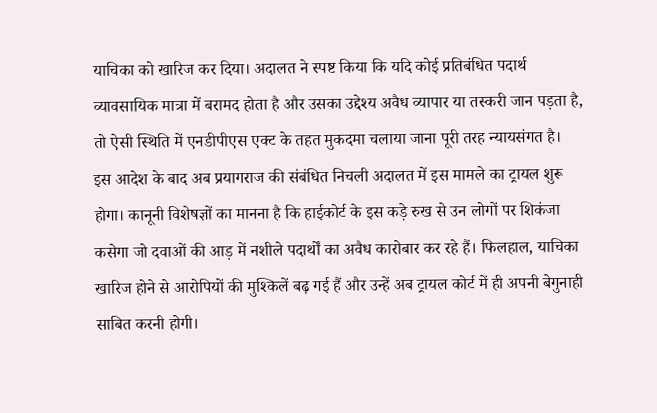याचिका को खारिज कर दिया। अदालत ने स्पष्ट किया कि यदि कोई प्रतिबंधित पदार्थ व्यावसायिक मात्रा में बरामद होता है और उसका उद्देश्य अवैध व्यापार या तस्करी जान पड़ता है, तो ऐसी स्थिति में एनडीपीएस एक्ट के तहत मुकदमा चलाया जाना पूरी तरह न्यायसंगत है।
इस आदेश के बाद अब प्रयागराज की संबंधित निचली अदालत में इस मामले का ट्रायल शुरू होगा। कानूनी विशेषज्ञों का मानना है कि हाईकोर्ट के इस कड़े रुख से उन लोगों पर शिकंजा कसेगा जो दवाओं की आड़ में नशीले पदार्थों का अवैध कारोबार कर रहे हैं। फिलहाल, याचिका खारिज होने से आरोपियों की मुश्किलें बढ़ गई हैं और उन्हें अब ट्रायल कोर्ट में ही अपनी बेगुनाही साबित करनी होगी।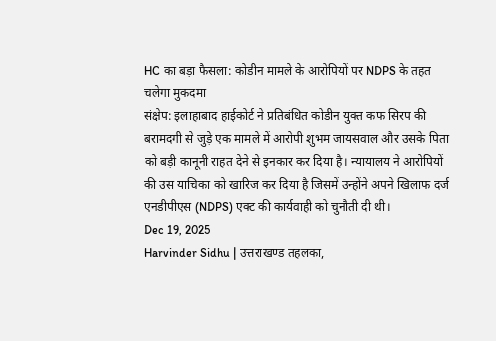HC का बड़ा फैसला: कोडीन मामले के आरोपियों पर NDPS के तहत चलेगा मुकदमा
संक्षेप: इलाहाबाद हाईकोर्ट ने प्रतिबंधित कोडीन युक्त कफ सिरप की बरामदगी से जुड़े एक मामले में आरोपी शुभम जायसवाल और उसके पिता को बड़ी कानूनी राहत देने से इनकार कर दिया है। न्यायालय ने आरोपियों की उस याचिका को खारिज कर दिया है जिसमें उन्होंने अपने खिलाफ दर्ज एनडीपीएस (NDPS) एक्ट की कार्यवाही को चुनौती दी थी।
Dec 19, 2025
Harvinder Sidhu | उत्तराखण्ड तहलका,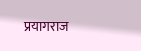प्रयागराज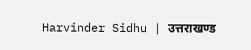Harvinder Sidhu | उत्तराखण्ड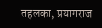तहलका, प्रयागराज